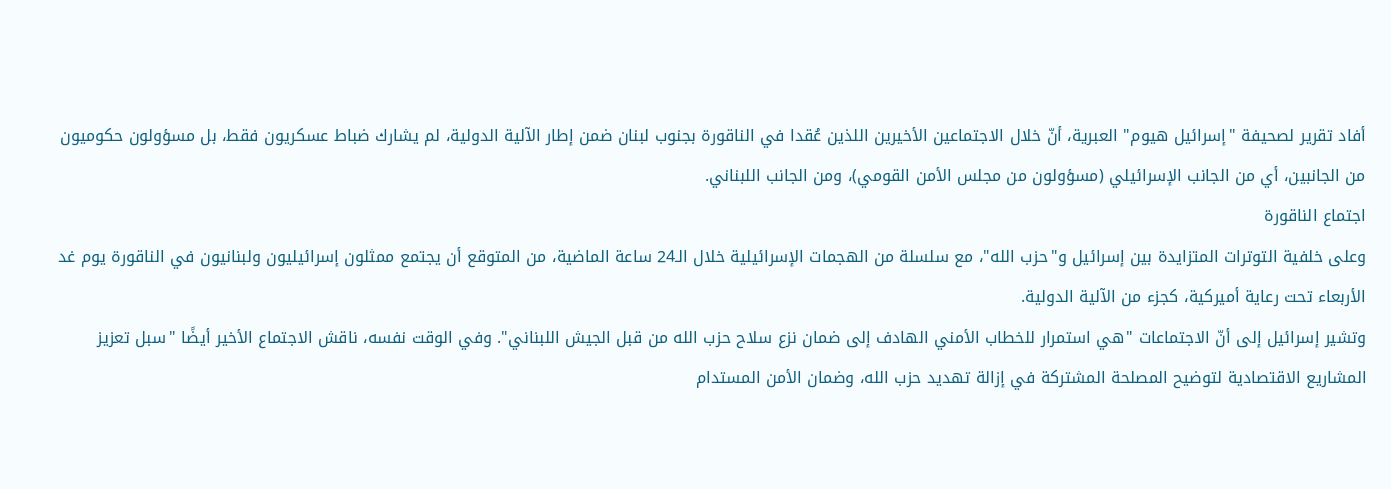أفاد تقرير لصحيفة "إسرائيل هيوم" العبرية، أنّ خلال الاجتماعين الأخيرين اللذين عُقدا في الناقورة بجنوب لبنان ضمن إطار الآلية الدولية، لم يشارك ضباط عسكريون فقط، بل مسؤولون حكوميون من الجانبين، أي من الجانب الإسرائيلي (مسؤولون من مجلس الأمن القومي)، ومن الجانب اللبناني.
اجتماع الناقورة
وعلى خلفية التوترات المتزايدة بين إسرائيل و"حزب الله"، مع سلسلة من الهجمات الإسرائيلية خلال الـ24 ساعة الماضية، من المتوقع أن يجتمع ممثلون إسرائيليون ولبنانيون في الناقورة يوم غد الأربعاء تحت رعاية أميركية، كجزء من الآلية الدولية.
وتشير إسرائيل إلى أنّ الاجتماعات "هي استمرار للخطاب الأمني الهادف إلى ضمان نزع سلاح حزب الله من قبل الجيش اللبناني". وفي الوقت نفسه، ناقش الاجتماع الأخير أيضًا "سبل تعزيز المشاريع الاقتصادية لتوضيح المصلحة المشتركة في إزالة تهديد حزب الله، وضمان الأمن المستدام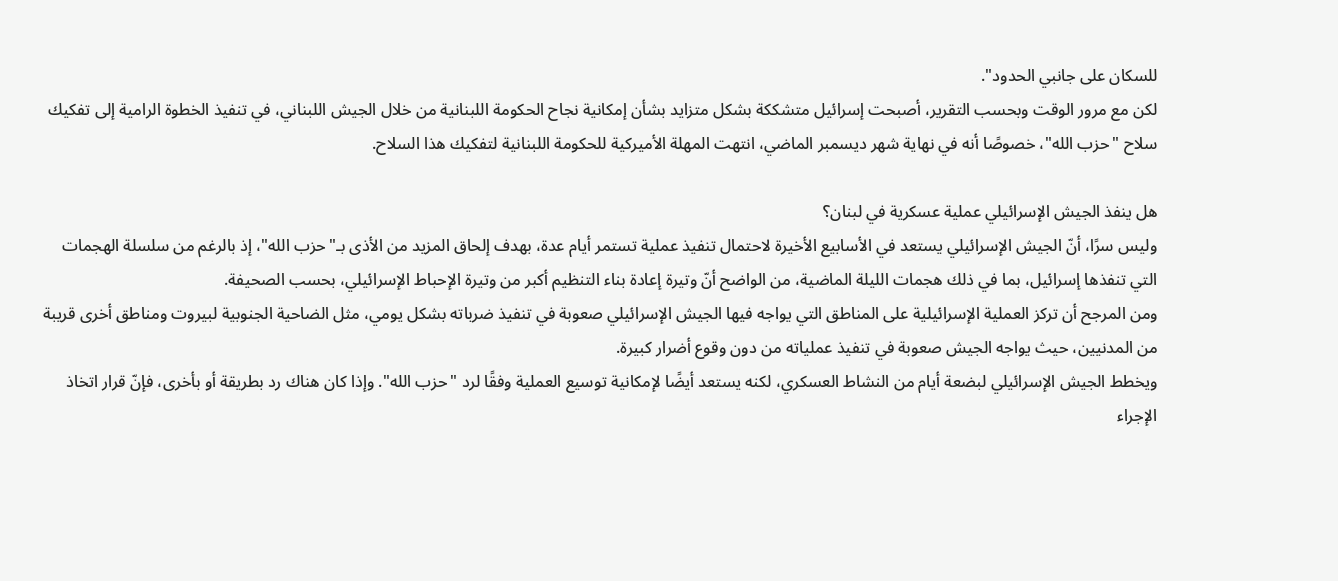للسكان على جانبي الحدود".
لكن مع مرور الوقت وبحسب التقرير، أصبحت إسرائيل متشككة بشكل متزايد بشأن إمكانية نجاح الحكومة اللبنانية من خلال الجيش اللبناني، في تنفيذ الخطوة الرامية إلى تفكيك سلاح "حزب الله"، خصوصًا أنه في نهاية شهر ديسمبر الماضي، انتهت المهلة الأميركية للحكومة اللبنانية لتفكيك هذا السلاح.

هل ينفذ الجيش الإسرائيلي عملية عسكرية في لبنان؟
وليس سرًا، أنّ الجيش الإسرائيلي يستعد في الأسابيع الأخيرة لاحتمال تنفيذ عملية تستمر أيام عدة، بهدف إلحاق المزيد من الأذى بـ"حزب الله"، إذ بالرغم من سلسلة الهجمات التي تنفذها إسرائيل، بما في ذلك هجمات الليلة الماضية، من الواضح أنّ وتيرة إعادة بناء التنظيم أكبر من وتيرة الإحباط الإسرائيلي، بحسب الصحيفة.
ومن المرجح أن تركز العملية الإسرائيلية على المناطق التي يواجه فيها الجيش الإسرائيلي صعوبة في تنفيذ ضرباته بشكل يومي، مثل الضاحية الجنوبية لبيروت ومناطق أخرى قريبة من المدنيين، حيث يواجه الجيش صعوبة في تنفيذ عملياته من دون وقوع أضرار كبيرة.
ويخطط الجيش الإسرائيلي لبضعة أيام من النشاط العسكري، لكنه يستعد أيضًا لإمكانية توسيع العملية وفقًا لرد "حزب الله". وإذا كان هناك رد بطريقة أو بأخرى، فإنّ قرار اتخاذ الإجراء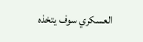العسكري سوف يتخذه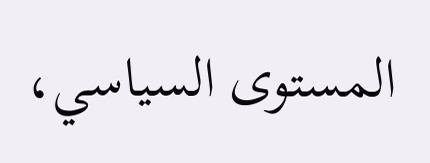المستوى السياسي،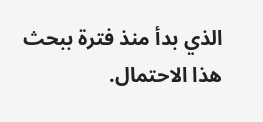الذي بدأ منذ فترة ببحث هذا الاحتمال.